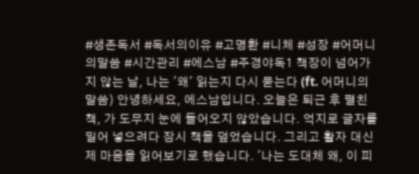#생존독서 #독서의이유 #고명환 #니체 #성장 #어머니의말씀 #시간관리 #에스남 #주경야독1 책장이 넘어가지 않는 날, 나는 '왜' 읽는지 다시 묻는다 (ft. 어머니의 말씀) 안녕하세요, 에스남입니다. 오늘은 퇴근 후 펼친 책, 가 도무지 눈에 들어오지 않았습니다. 억지로 글자를 밀어 넣으려다 잠시 책을 덮었습니다. 그리고 활자 대신 제 마음을 읽어보기로 했습니다. '나는 도대체 왜, 이 피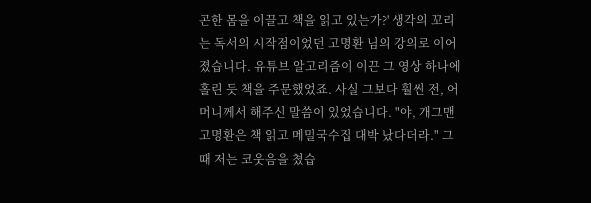곤한 몸을 이끌고 책을 읽고 있는가?' 생각의 꼬리는 독서의 시작점이었던 고명환 님의 강의로 이어졌습니다. 유튜브 알고리즘이 이끈 그 영상 하나에 홀린 듯 책을 주문했었죠. 사실 그보다 훨씬 전, 어머니께서 해주신 말씀이 있었습니다. "야, 개그맨 고명환은 책 읽고 메밀국수집 대박 났다더라." 그때 저는 코웃음을 쳤습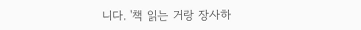니다. '책 읽는 거랑 장사하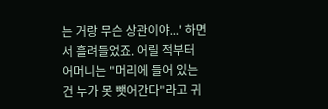는 거랑 무슨 상관이야...' 하면서 흘려들었죠. 어릴 적부터 어머니는 "머리에 들어 있는 건 누가 못 뺏어간다"라고 귀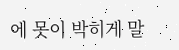에 못이 박히게 말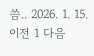씀.. 2026. 1. 15. 이전 1 다음